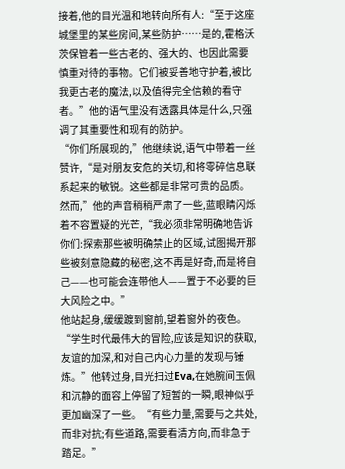接着,他的目光温和地转向所有人:“至于这座城堡里的某些房间,某些防护……是的,霍格沃茨保管着一些古老的、强大的、也因此需要慎重对待的事物。它们被妥善地守护着,被比我更古老的魔法,以及值得完全信赖的看守者。”他的语气里没有透露具体是什么,只强调了其重要性和现有的防护。
“你们所展现的,”他继续说,语气中带着一丝赞许,“是对朋友安危的关切,和将零碎信息联系起来的敏锐。这些都是非常可贵的品质。然而,”他的声音稍稍严肃了一些,蓝眼睛闪烁着不容置疑的光芒,“我必须非常明确地告诉你们:探索那些被明确禁止的区域,试图揭开那些被刻意隐藏的秘密,这不再是好奇,而是将自己——也可能会连带他人——置于不必要的巨大风险之中。”
他站起身,缓缓踱到窗前,望着窗外的夜色。“学生时代最伟大的冒险,应该是知识的获取,友谊的加深,和对自己内心力量的发现与锤炼。”他转过身,目光扫过Eva,在她腕间玉佩和沉静的面容上停留了短暂的一瞬,眼神似乎更加幽深了一些。“有些力量,需要与之共处,而非对抗;有些道路,需要看清方向,而非急于踏足。”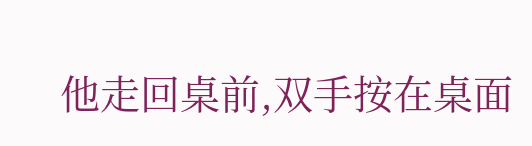他走回桌前,双手按在桌面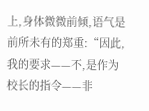上,身体微微前倾,语气是前所未有的郑重:“因此,我的要求——不,是作为校长的指令——非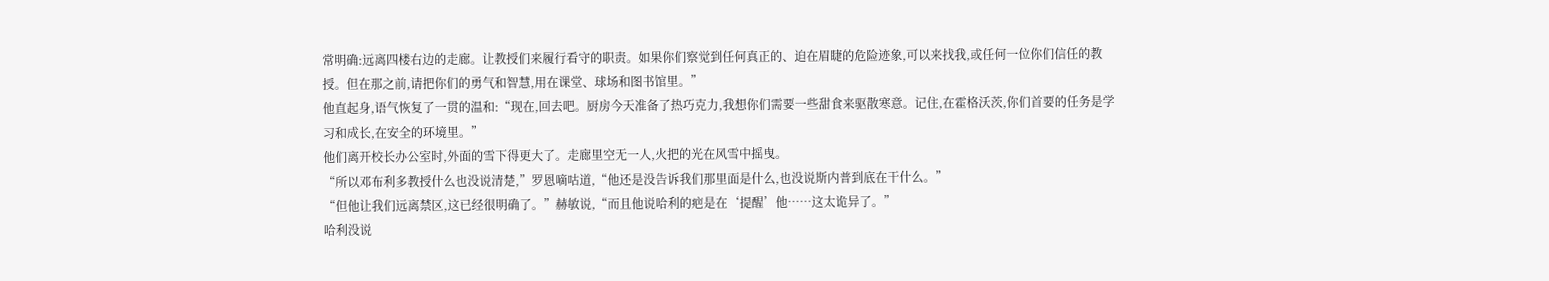常明确:远离四楼右边的走廊。让教授们来履行看守的职责。如果你们察觉到任何真正的、迫在眉睫的危险迹象,可以来找我,或任何一位你们信任的教授。但在那之前,请把你们的勇气和智慧,用在课堂、球场和图书馆里。”
他直起身,语气恢复了一贯的温和:“现在,回去吧。厨房今天准备了热巧克力,我想你们需要一些甜食来驱散寒意。记住,在霍格沃茨,你们首要的任务是学习和成长,在安全的环境里。”
他们离开校长办公室时,外面的雪下得更大了。走廊里空无一人,火把的光在风雪中摇曳。
“所以邓布利多教授什么也没说清楚,”罗恩嘀咕道,“他还是没告诉我们那里面是什么,也没说斯内普到底在干什么。”
“但他让我们远离禁区,这已经很明确了。”赫敏说,“而且他说哈利的疤是在‘提醒’他……这太诡异了。”
哈利没说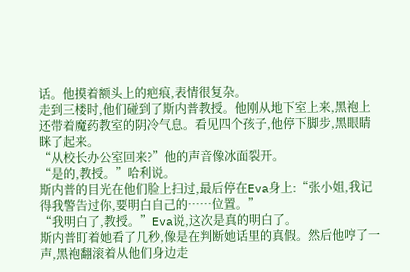话。他摸着额头上的疤痕,表情很复杂。
走到三楼时,他们碰到了斯内普教授。他刚从地下室上来,黑袍上还带着魔药教室的阴冷气息。看见四个孩子,他停下脚步,黑眼睛眯了起来。
“从校长办公室回来?”他的声音像冰面裂开。
“是的,教授。”哈利说。
斯内普的目光在他们脸上扫过,最后停在Eva身上:“张小姐,我记得我警告过你,要明白自己的……位置。”
“我明白了,教授。”Eva说,这次是真的明白了。
斯内普盯着她看了几秒,像是在判断她话里的真假。然后他哼了一声,黑袍翻滚着从他们身边走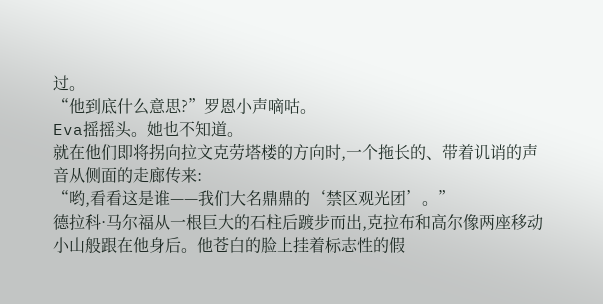过。
“他到底什么意思?”罗恩小声嘀咕。
Eva摇摇头。她也不知道。
就在他们即将拐向拉文克劳塔楼的方向时,一个拖长的、带着讥诮的声音从侧面的走廊传来:
“哟,看看这是谁——我们大名鼎鼎的‘禁区观光团’。”
德拉科·马尔福从一根巨大的石柱后踱步而出,克拉布和高尔像两座移动小山般跟在他身后。他苍白的脸上挂着标志性的假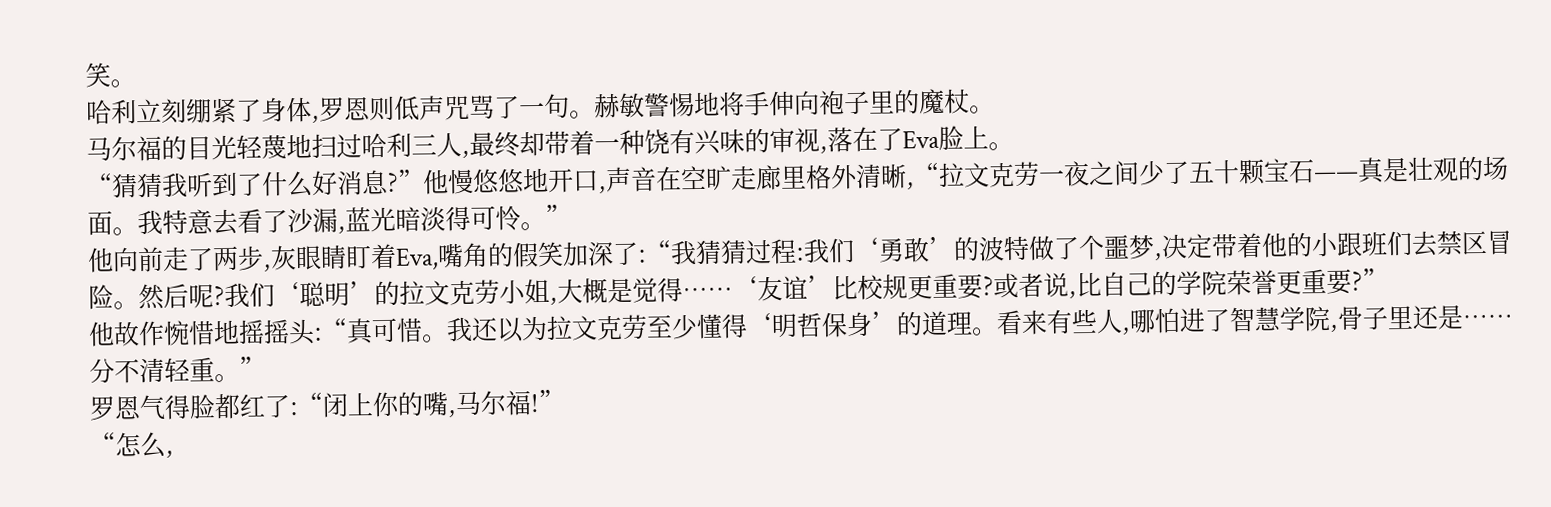笑。
哈利立刻绷紧了身体,罗恩则低声咒骂了一句。赫敏警惕地将手伸向袍子里的魔杖。
马尔福的目光轻蔑地扫过哈利三人,最终却带着一种饶有兴味的审视,落在了Eva脸上。
“猜猜我听到了什么好消息?”他慢悠悠地开口,声音在空旷走廊里格外清晰,“拉文克劳一夜之间少了五十颗宝石——真是壮观的场面。我特意去看了沙漏,蓝光暗淡得可怜。”
他向前走了两步,灰眼睛盯着Eva,嘴角的假笑加深了:“我猜猜过程:我们‘勇敢’的波特做了个噩梦,决定带着他的小跟班们去禁区冒险。然后呢?我们‘聪明’的拉文克劳小姐,大概是觉得……‘友谊’比校规更重要?或者说,比自己的学院荣誉更重要?”
他故作惋惜地摇摇头:“真可惜。我还以为拉文克劳至少懂得‘明哲保身’的道理。看来有些人,哪怕进了智慧学院,骨子里还是……分不清轻重。”
罗恩气得脸都红了:“闭上你的嘴,马尔福!”
“怎么,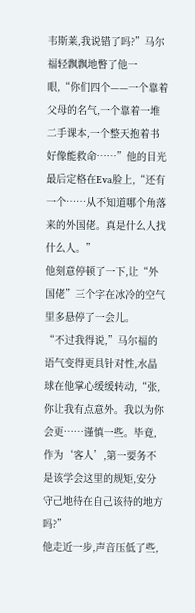韦斯莱,我说错了吗?”马尔福轻飘飘地瞥了他一眼,“你们四个——一个靠着父母的名气,一个靠着一堆二手课本,一个整天抱着书好像能救命……”他的目光最后定格在Eva脸上,“还有一个……从不知道哪个角落来的外国佬。真是什么人找什么人。”
他刻意停顿了一下,让“外国佬”三个字在冰冷的空气里多悬停了一会儿。
“不过我得说,”马尔福的语气变得更具针对性,水晶球在他掌心缓缓转动,“张,你让我有点意外。我以为你会更……谨慎一些。毕竟,作为‘客人’,第一要务不是该学会这里的规矩,安分守己地待在自己该待的地方吗?”
他走近一步,声音压低了些,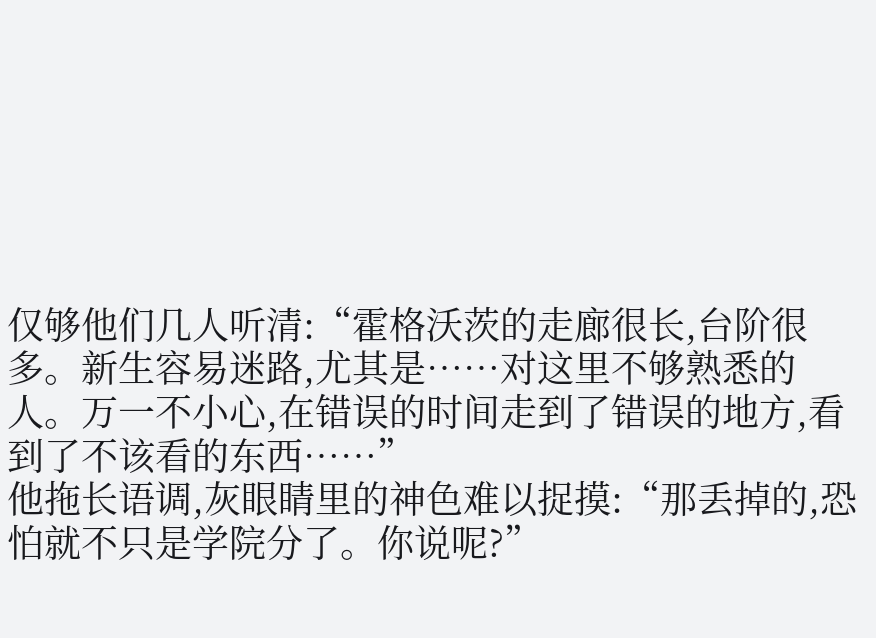仅够他们几人听清:“霍格沃茨的走廊很长,台阶很多。新生容易迷路,尤其是……对这里不够熟悉的人。万一不小心,在错误的时间走到了错误的地方,看到了不该看的东西……”
他拖长语调,灰眼睛里的神色难以捉摸:“那丢掉的,恐怕就不只是学院分了。你说呢?”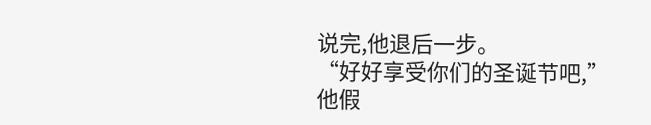说完,他退后一步。
“好好享受你们的圣诞节吧,”他假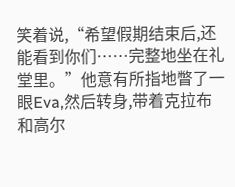笑着说,“希望假期结束后,还能看到你们……完整地坐在礼堂里。”他意有所指地瞥了一眼Eva,然后转身,带着克拉布和高尔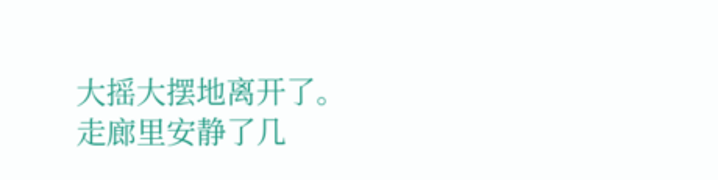大摇大摆地离开了。
走廊里安静了几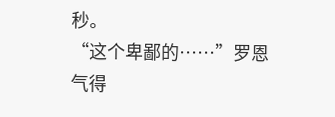秒。
“这个卑鄙的……”罗恩气得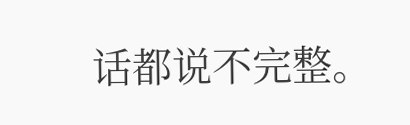话都说不完整。